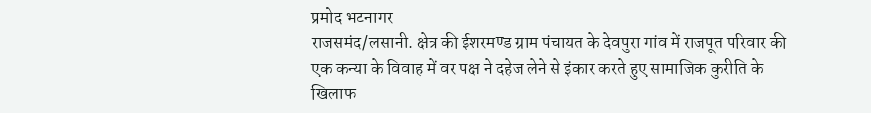प्रमोद भटनागर
राजसमंद/लसानी. क्षेत्र की ईशरमण्ड ग्राम पंचायत के देवपुरा गांव में राजपूत परिवार की एक कन्या के विवाह में वर पक्ष ने दहेज लेने से इंकार करते हुए सामाजिक कुरीति के खिलाफ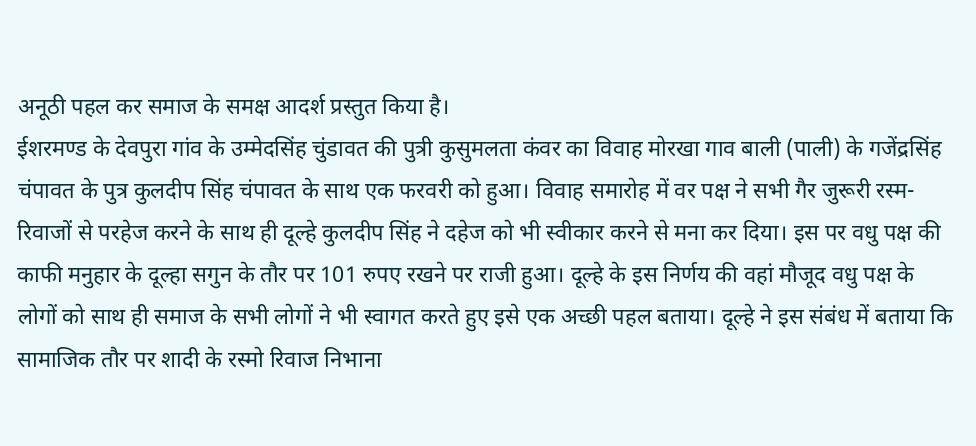अनूठी पहल कर समाज के समक्ष आदर्श प्रस्तुत किया है।
ईशरमण्ड के देवपुरा गांव के उम्मेदसिंह चुंडावत की पुत्री कुसुमलता कंवर का विवाह मोरखा गाव बाली (पाली) के गजेंद्रसिंह चंपावत के पुत्र कुलदीप सिंह चंपावत के साथ एक फरवरी को हुआ। विवाह समारोह में वर पक्ष ने सभी गैर जुरूरी रस्म-रिवाजों से परहेज करने के साथ ही दूल्हे कुलदीप सिंह ने दहेज को भी स्वीकार करने से मना कर दिया। इस पर वधु पक्ष की काफी मनुहार के दूल्हा सगुन के तौर पर 101 रुपए रखने पर राजी हुआ। दूल्हे के इस निर्णय की वहां मौजूद वधु पक्ष के लोगों को साथ ही समाज के सभी लोगों ने भी स्वागत करते हुए इसे एक अच्छी पहल बताया। दूल्हे ने इस संबंध में बताया कि सामाजिक तौर पर शादी के रस्मो रिवाज निभाना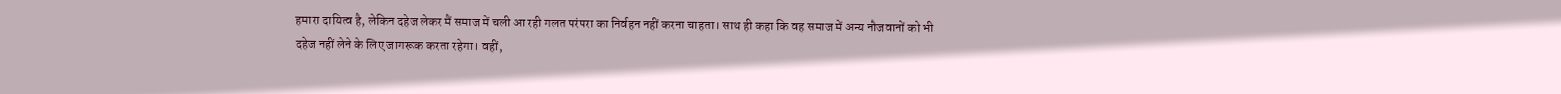हमारा दायित्व है, लेकिन दहेज लेकर मैं समाज में चली आ रही गलत परंपरा का निर्वहन नहीं करना चाहता। साथ ही कहा कि वह समाज में अन्य नौजवानों को भी दहेज नहीं लेने के लिए जागरूक करता रहेगा। वहीं,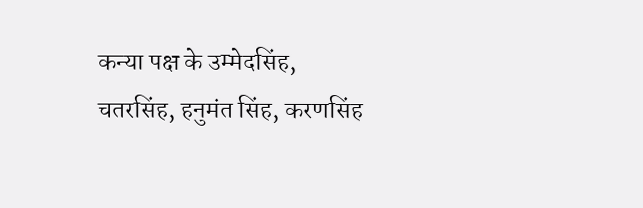कन्या पक्ष के उम्मेदसिंह, चतरसिंह, हनुमंत सिंह, करणसिंह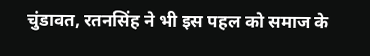चुंडावत, रतनसिंह ने भी इस पहल को समाज के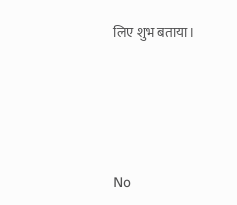लिए शुभ बताया।





No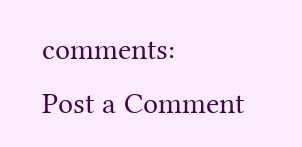comments:
Post a Comment